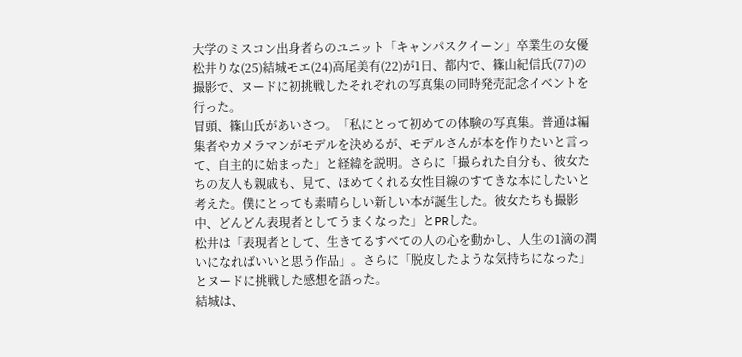大学のミスコン出身者らのユニット「キャンパスクイーン」卒業生の女優松井りな(25)結城モエ(24)高尾美有(22)が1日、都内で、篠山紀信氏(77)の撮影で、ヌードに初挑戦したそれぞれの写真集の同時発売記念イベントを行った。
冒頭、篠山氏があいさつ。「私にとって初めての体験の写真集。普通は編集者やカメラマンがモデルを決めるが、モデルさんが本を作りたいと言って、自主的に始まった」と経緯を説明。さらに「撮られた自分も、彼女たちの友人も親戚も、見て、ほめてくれる女性目線のすてきな本にしたいと考えた。僕にとっても素晴らしい新しい本が誕生した。彼女たちも撮影中、どんどん表現者としてうまくなった」とPRした。
松井は「表現者として、生きてるすべての人の心を動かし、人生の1滴の潤いになればいいと思う作品」。さらに「脱皮したような気持ちになった」とヌードに挑戦した感想を語った。
結城は、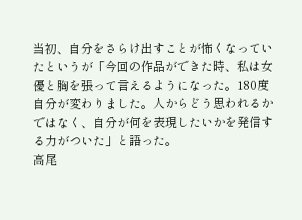当初、自分をさらけ出すことが怖くなっていたというが「今回の作品ができた時、私は女優と胸を張って言えるようになった。180度自分が変わりました。人からどう思われるかではなく、自分が何を表現したいかを発信する力がついた」と語った。
高尾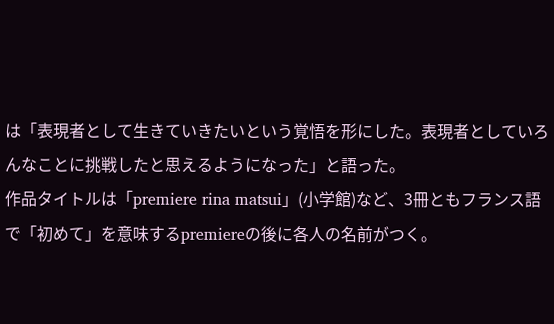は「表現者として生きていきたいという覚悟を形にした。表現者としていろんなことに挑戦したと思えるようになった」と語った。
作品タイトルは「premiere rina matsui」(小学館)など、3冊ともフランス語で「初めて」を意味するpremiereの後に各人の名前がつく。